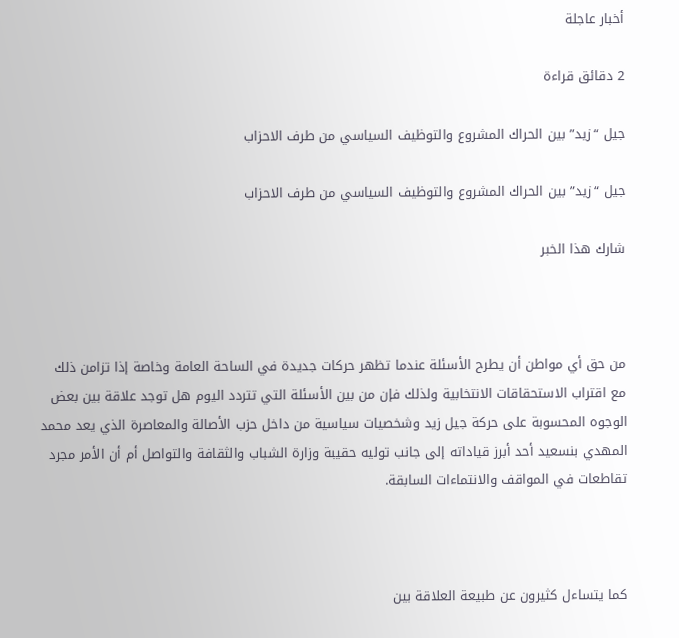أخبار عاجلة

2 دقائق قراءة

جيل “زيد” بين الحراك المشروع والتوظيف السياسي من طرف الاحزاب

جيل “زيد” بين الحراك المشروع والتوظيف السياسي من طرف الاحزاب

شارك هذا الخبر



من حق أي مواطن أن يطرح الأسئلة عندما تظهر حركات جديدة في الساحة العامة وخاصة إذا تزامن ذلك مع اقتراب الاستحقاقات الانتخابية ولذلك فإن من بين الأسئلة التي تتردد اليوم هل توجد علاقة بين بعض الوجوه المحسوبة على حركة جيل زيد وشخصيات سياسية من داخل حزب الأصالة والمعاصرة الذي يعد محمد المهدي بنسعيد أحد أبرز قياداته إلى جانب توليه حقيبة وزارة الشباب والثقافة والتواصل أم أن الأمر مجرد تقاطعات في المواقف والانتماءات السابقة.



كما يتساءل كثيرون عن طبيعة العلاقة بين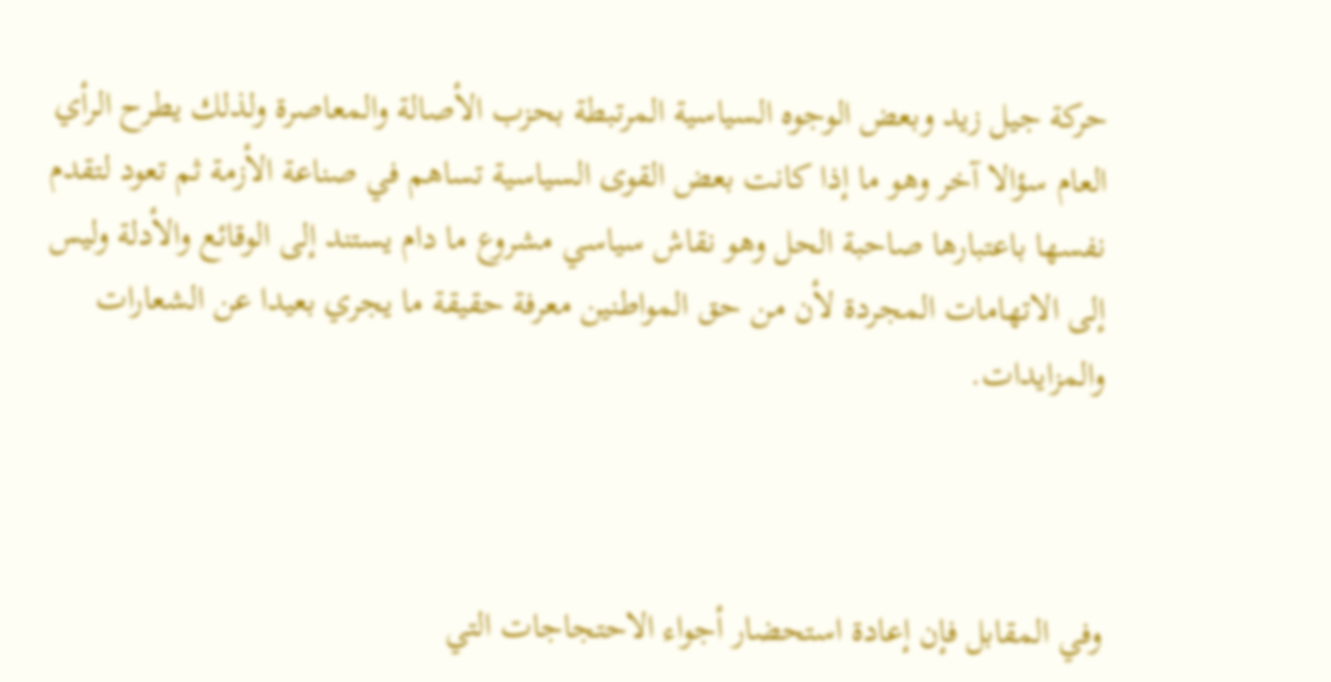حركة جيل زيد وبعض الوجوه السياسية المرتبطة بحزب الأصالة والمعاصرة ولذلك يطرح الرأي العام سؤالا آخر وهو ما إذا كانت بعض القوى السياسية تساهم في صناعة الأزمة ثم تعود لتقدم نفسها باعتبارها صاحبة الحل وهو نقاش سياسي مشروع ما دام يستند إلى الوقائع والأدلة وليس إلى الاتهامات المجردة لأن من حق المواطنين معرفة حقيقة ما يجري بعيدا عن الشعارات والمزايدات.



وفي المقابل فإن إعادة استحضار أجواء الاحتجاجات التي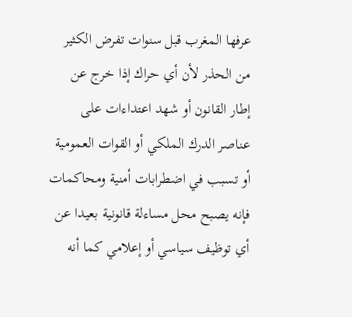عرفها المغرب قبل سنوات تفرض الكثير من الحذر لأن أي حراك إذا خرج عن إطار القانون أو شهد اعتداءات على عناصر الدرك الملكي أو القوات العمومية أو تسبب في اضطرابات أمنية ومحاكمات فإنه يصبح محل مساءلة قانونية بعيدا عن أي توظيف سياسي أو إعلامي كما أنه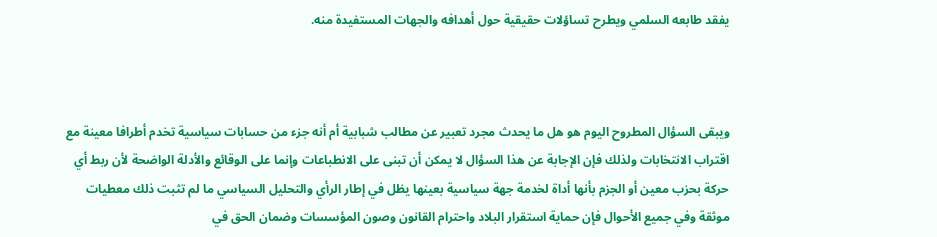يفقد طابعه السلمي ويطرح تساؤلات حقيقية حول أهدافه والجهات المستفيدة منه.



ويبقى السؤال المطروح اليوم هو هل ما يحدث مجرد تعبير عن مطالب شبابية أم أنه جزء من حسابات سياسية تخدم أطرافا معينة مع اقتراب الانتخابات ولذلك فإن الإجابة عن هذا السؤال لا يمكن أن تبنى على الانطباعات وإنما على الوقائع والأدلة الواضحة لأن ربط أي حركة بحزب معين أو الجزم بأنها أداة لخدمة جهة سياسية بعينها يظل في إطار الرأي والتحليل السياسي ما لم تثبت ذلك معطيات موثقة وفي جميع الأحوال فإن حماية استقرار البلاد واحترام القانون وصون المؤسسات وضمان الحق في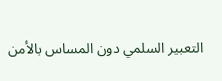التعبير السلمي دون المساس بالأمن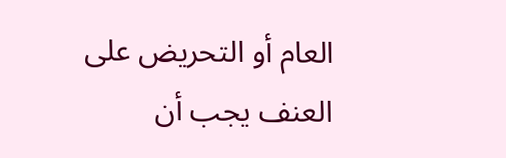العام أو التحريض على العنف يجب أن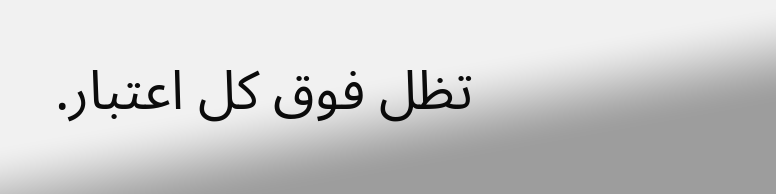تظل فوق كل اعتبار.